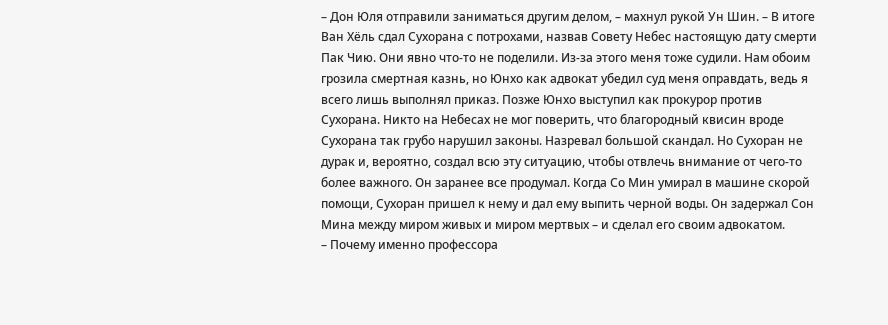– Дон Юля отправили заниматься другим делом, – махнул рукой Ун Шин. – В итоге Ван Хёль сдал Сухорана с потрохами, назвав Совету Небес настоящую дату смерти Пак Чию. Они явно что-то не поделили. Из-за этого меня тоже судили. Нам обоим грозила смертная казнь, но Юнхо как адвокат убедил суд меня оправдать, ведь я всего лишь выполнял приказ. Позже Юнхо выступил как прокурор против Сухорана. Никто на Небесах не мог поверить, что благородный квисин вроде Сухорана так грубо нарушил законы. Назревал большой скандал. Но Сухоран не дурак и, вероятно, создал всю эту ситуацию, чтобы отвлечь внимание от чего-то более важного. Он заранее все продумал. Когда Со Мин умирал в машине скорой помощи, Сухоран пришел к нему и дал ему выпить черной воды. Он задержал Сон Мина между миром живых и миром мертвых – и сделал его своим адвокатом.
– Почему именно профессора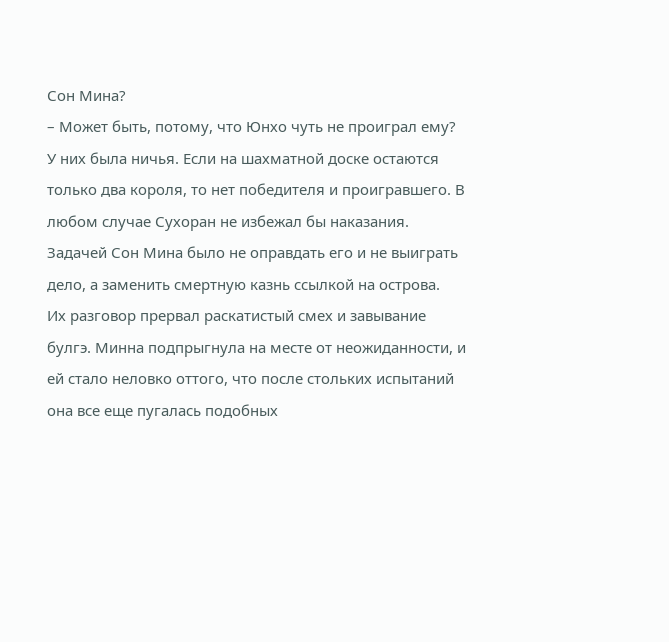Сон Мина?
– Может быть, потому, что Юнхо чуть не проиграл ему? У них была ничья. Если на шахматной доске остаются только два короля, то нет победителя и проигравшего. В любом случае Сухоран не избежал бы наказания. Задачей Сон Мина было не оправдать его и не выиграть дело, а заменить смертную казнь ссылкой на острова.
Их разговор прервал раскатистый смех и завывание булгэ. Минна подпрыгнула на месте от неожиданности, и ей стало неловко оттого, что после стольких испытаний она все еще пугалась подобных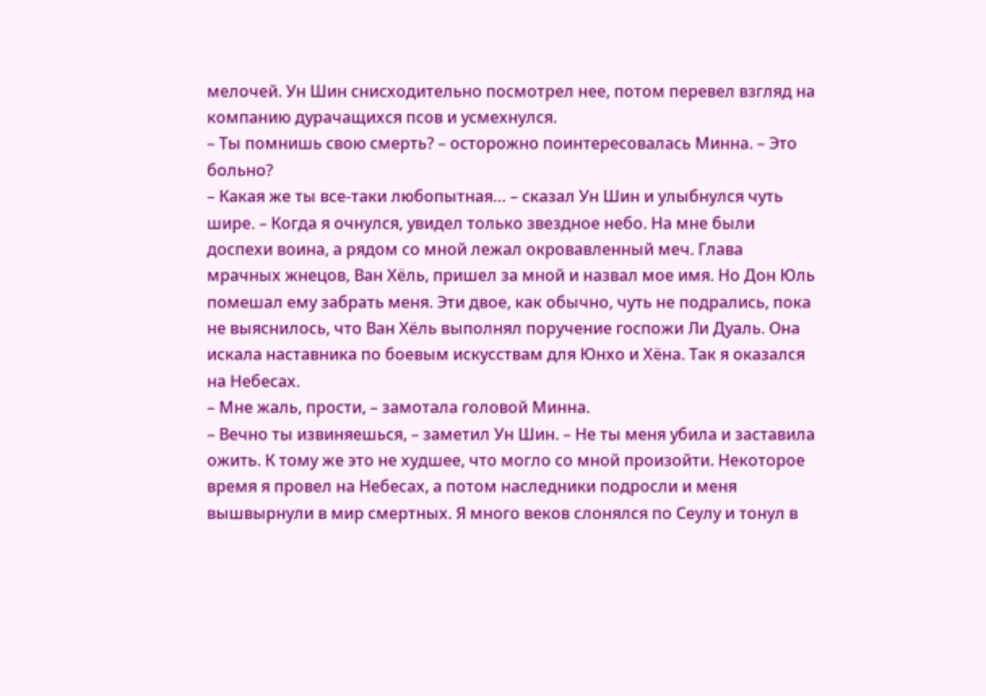мелочей. Ун Шин снисходительно посмотрел нее, потом перевел взгляд на компанию дурачащихся псов и усмехнулся.
– Ты помнишь свою смерть? – осторожно поинтересовалась Минна. – Это больно?
– Какая же ты все-таки любопытная… – сказал Ун Шин и улыбнулся чуть шире. – Когда я очнулся, увидел только звездное небо. На мне были доспехи воина, а рядом со мной лежал окровавленный меч. Глава мрачных жнецов, Ван Хёль, пришел за мной и назвал мое имя. Но Дон Юль помешал ему забрать меня. Эти двое, как обычно, чуть не подрались, пока не выяснилось, что Ван Хёль выполнял поручение госпожи Ли Дуаль. Она искала наставника по боевым искусствам для Юнхо и Хёна. Так я оказался на Небесах.
– Мне жаль, прости, – замотала головой Минна.
– Вечно ты извиняешься, – заметил Ун Шин. – Не ты меня убила и заставила ожить. К тому же это не худшее, что могло со мной произойти. Некоторое время я провел на Небесах, а потом наследники подросли и меня вышвырнули в мир смертных. Я много веков слонялся по Сеулу и тонул в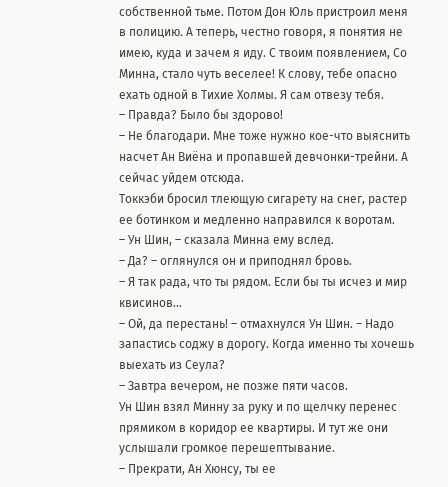собственной тьме. Потом Дон Юль пристроил меня в полицию. А теперь, честно говоря, я понятия не имею, куда и зачем я иду. С твоим появлением, Со Минна, стало чуть веселее! К слову, тебе опасно ехать одной в Тихие Холмы. Я сам отвезу тебя.
– Правда? Было бы здорово!
– Не благодари. Мне тоже нужно кое-что выяснить насчет Ан Виёна и пропавшей девчонки-трейни. А сейчас уйдем отсюда.
Токкэби бросил тлеющую сигарету на снег, растер ее ботинком и медленно направился к воротам.
– Ун Шин, – сказала Минна ему вслед.
– Да? – оглянулся он и приподнял бровь.
– Я так рада, что ты рядом. Если бы ты исчез и мир квисинов…
– Ой, да перестань! – отмахнулся Ун Шин. – Надо запастись соджу в дорогу. Когда именно ты хочешь выехать из Сеула?
– Завтра вечером, не позже пяти часов.
Ун Шин взял Минну за руку и по щелчку перенес прямиком в коридор ее квартиры. И тут же они услышали громкое перешептывание.
– Прекрати, Ан Хюнсу, ты ее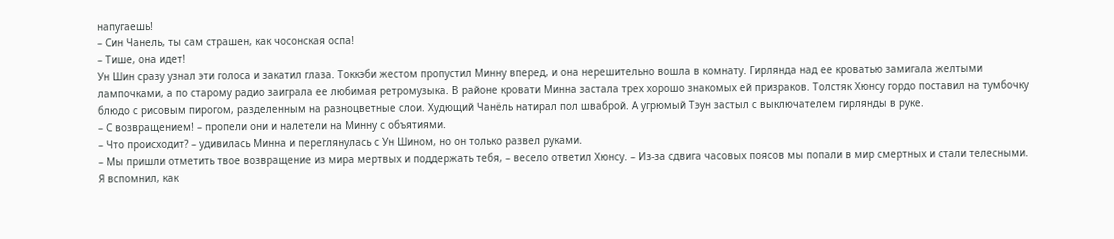напугаешь!
– Син Чанель, ты сам страшен, как чосонская оспа!
– Тише, она идет!
Ун Шин сразу узнал эти голоса и закатил глаза. Токкэби жестом пропустил Минну вперед, и она нерешительно вошла в комнату. Гирлянда над ее кроватью замигала желтыми лампочками, а по старому радио заиграла ее любимая ретромузыка. В районе кровати Минна застала трех хорошо знакомых ей призраков. Толстяк Хюнсу гордо поставил на тумбочку блюдо с рисовым пирогом, разделенным на разноцветные слои. Худющий Чанёль натирал пол шваброй. А угрюмый Тэун застыл с выключателем гирлянды в руке.
– С возвращением! – пропели они и налетели на Минну с объятиями.
– Что происходит? – удивилась Минна и переглянулась с Ун Шином, но он только развел руками.
– Мы пришли отметить твое возвращение из мира мертвых и поддержать тебя, – весело ответил Хюнсу. – Из-за сдвига часовых поясов мы попали в мир смертных и стали телесными. Я вспомнил, как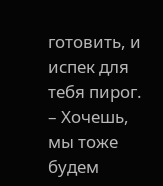готовить, и испек для тебя пирог.
– Хочешь, мы тоже будем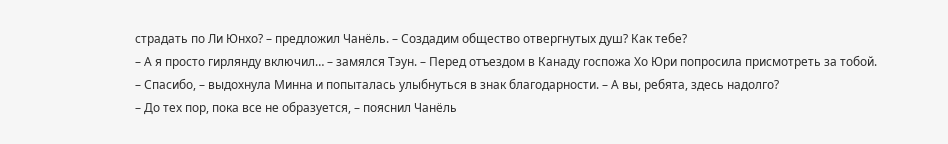страдать по Ли Юнхо? – предложил Чанёль. – Создадим общество отвергнутых душ? Как тебе?
– А я просто гирлянду включил… – замялся Тэун. – Перед отъездом в Канаду госпожа Хо Юри попросила присмотреть за тобой.
– Спасибо, – выдохнула Минна и попыталась улыбнуться в знак благодарности. – А вы, ребята, здесь надолго?
– До тех пор, пока все не образуется, – пояснил Чанёль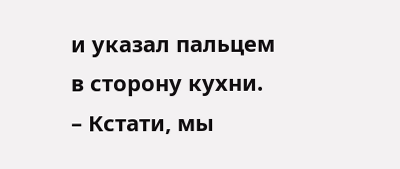и указал пальцем в сторону кухни. – Кстати, мы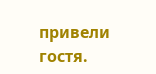привели гостя.